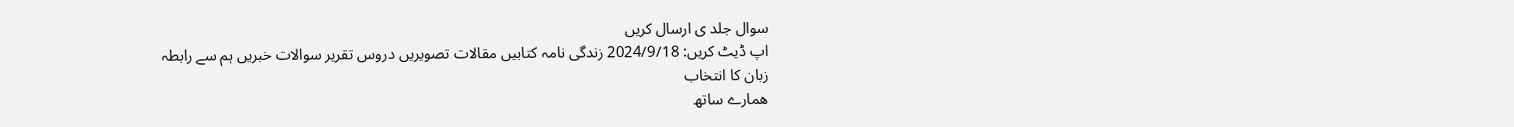سوال جلد ی ارسال کریں
اپ ڈیٹ کریں: 2024/9/18 زندگی نامہ کتابیں مقالات تصویریں دروس تقریر سوالات خبریں ہم سے رابطہ
زبان کا انتخاب
همارے ساتھ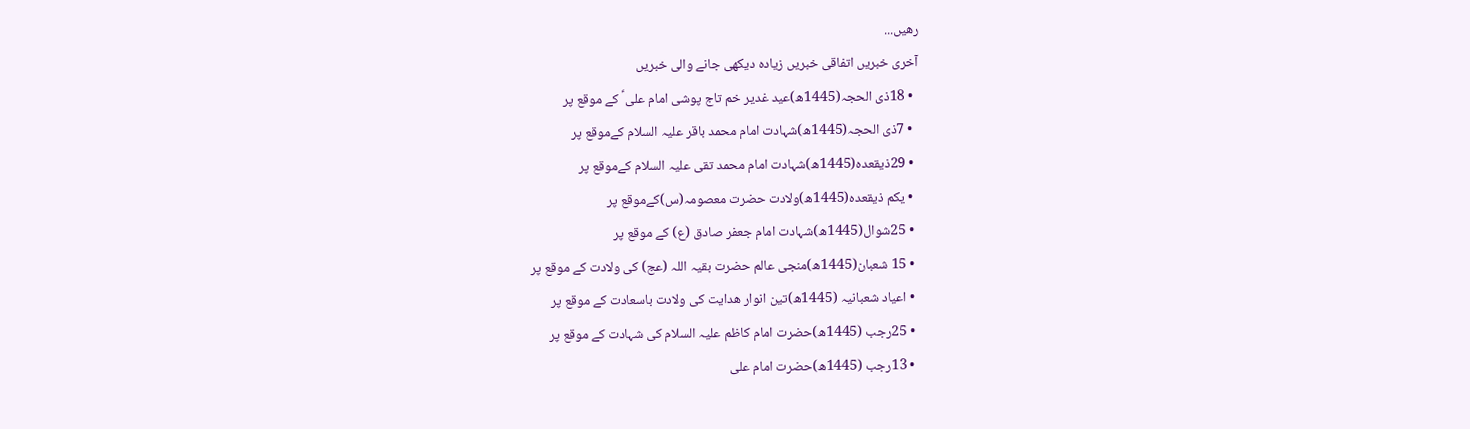رهیں...
آخری خبریں اتفاقی خبریں زیادہ دیکھی جانے والی خبریں
  • 18ذی الحجہ(1445ھ)عید غدیر خم تاج پوشی امام علی ؑ کے موقع پر
  • 7ذی الحجہ(1445ھ)شہادت امام محمد باقر علیہ السلام کےموقع پر
  • 29ذیقعدہ(1445ھ)شہادت امام محمد تقی علیہ السلام کےموقع پر
  • یکم ذیقعدہ(1445ھ)ولادت حضرت معصومہ(س)کےموقع پر
  • 25شوال(1445ھ)شہادت امام جعفر صادق (ع) کے موقع پر
  • 15 شعبان(1445ھ)منجی عالم حضرت بقیہ اللہ (عج) کی ولادت کے موقع پر
  • اعیاد شعبانیہ (1445ھ)تین انوار ھدایت کی ولادت باسعادت کے موقع پر
  • 25رجب (1445ھ)حضرت امام کاظم علیہ السلام کی شہادت کے موقع پر
  • 13رجب (1445ھ)حضرت امام علی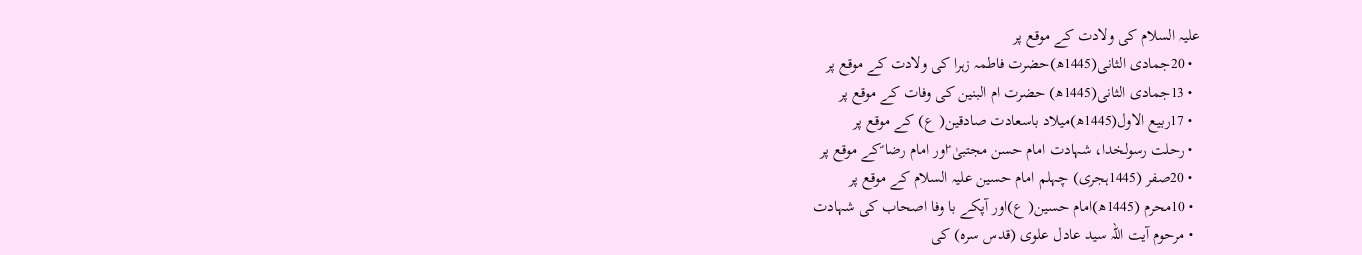علیہ السلام کی ولادت کے موقع پر
  • 20جمادی الثانی(1445ھ)حضرت فاطمہ زہرا کی ولادت کے موقع پر
  • 13جمادی الثانی(1445ھ) حضرت ام البنین کی وفات کے موقع پر
  • 17ربیع الاول(1445ھ)میلاد باسعادت صادقین( ع) کے موقع پر
  • رحلت رسولخدا، شہادت امام حسن مجتبیٰ ؑاور امام رضا ؑکے موقع پر
  • 20صفر (1445ہجری) چہلم امام حسین علیہ السلام کے موقع پر
  • 10محرم (1445ھ)امام حسین( ع)اور آپکے با وفا اصحاب کی شہادت
  • مرحوم آیت اللہ سید عادل علوی (قدس سرہ) کی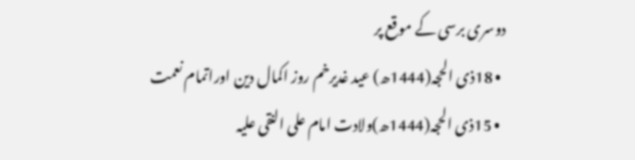دوسری برسی کے موقع پر
  • 18ذی الحجہ(1444ھ) عید غدیرخم روز اکمال دین اوراتمام نعمت
  • 15ذی الحجہ(1444ھ)ولادت امام علی النقی علیہ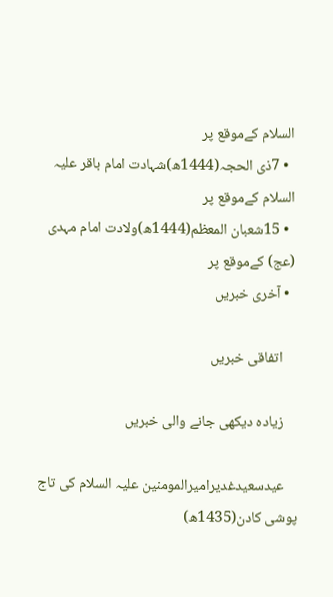السلام کےموقع پر
  • 7ذی الحجہ(1444ھ)شہادت امام باقر علیہ السلام کےموقع پر
  • 15شعبان المعظم(1444ھ)ولادت امام مہدی (عج) کےموقع پر
  • آخری خبریں

    اتفاقی خبریں

    زیادہ دیکھی جانے والی خبریں

    عیدسعیدغدیرامیرالمومنین علیہ السلام کی تاج پوشی کادن(1435ھ)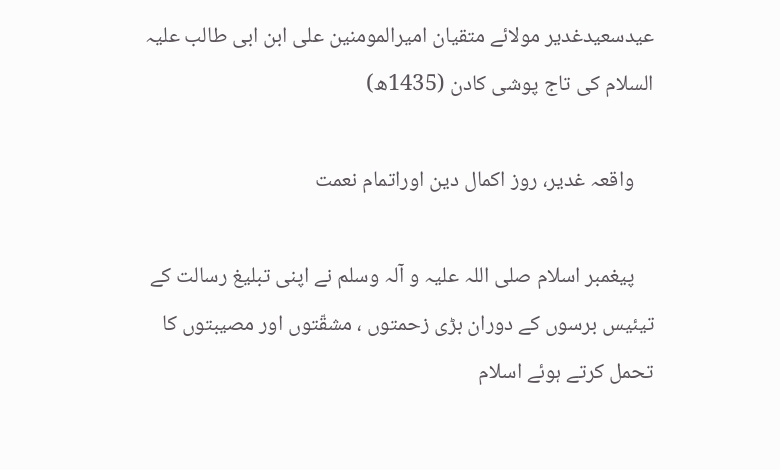عیدسعیدغدیر مولائے متقیان امیرالمومنین علی ابن ابی طالب علیہ السلام کی تاج پوشی کادن (1435ھ)

    واقعہ غدیر، روز اکمال دین اوراتمام نعمت

    پیغمبر اسلام صلی اللہ علیہ و آلہ وسلم نے اپنی تبلیغ رسالت کے تیئیس برسوں کے دوران بڑی زحمتوں ، مشقّتوں اور مصیبتوں کا تحمل کرتے ہوئے اسلام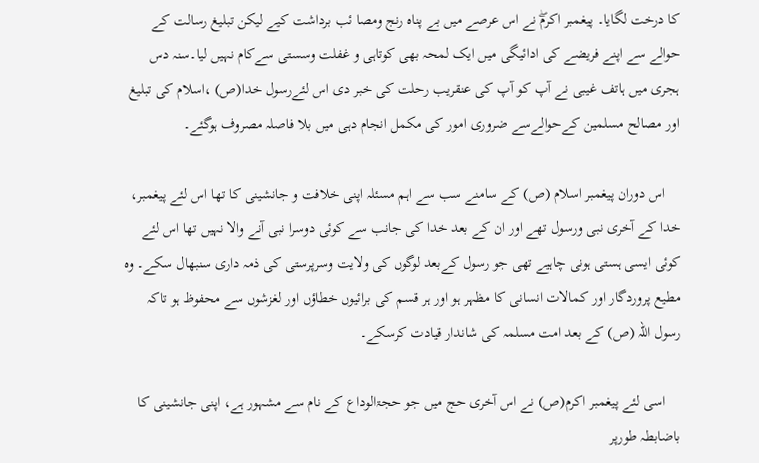کا درخت لگایا۔ پیغمبر اکرمۖ نے اس عرصے میں بے پناہ رنج ومصا ئب برداشت کیے لیکن تبلیغ رسالت کے حوالے سے اپنے فریضے کی ادائیگی میں ایک لمحہ بھی کوتاہی و غفلت وسستی سےکام نہیں لیا۔سنہ دس ہجری میں ہاتف غیبی نے آپ کو آپ کی عنقریب رحلت کی خبر دی اس لئےرسول خدا(ص) ،اسلام کی تبلیغ اور مصالح مسلمین کےحوالےسے ضروری امور کی مکمل انجام دہی میں بلا فاصلہ مصروف ہوگئے۔

    اس دوران پیغمبر اسلام (ص) کے سامنے سب سے اہم مسئلہ اپنی خلافت و جانشینی کا تھا اس لئے پیغمبر، خدا کے آخری نبی ورسول تھے اور ان کے بعد خدا کی جانب سے کوئی دوسرا نبی آنے والا نہیں تھا اس لئے کوئی ایسی ہستی ہونی چاہیے تھی جو رسول کےبعد لوگوں کی ولایت وسرپرستی کی ذمہ داری سنبھال سکے۔ وہ مطیع پروردگار اور کمالات انسانی کا مظہر ہو اور ہر قسم کی برائیوں خطاؤں اور لغزشوں سے محفوظ ہو تاکہ رسول اللہ (ص) کے بعد امت مسلمہ کی شاندار قیادت کرسکے۔

    اسی لئے پیغمبر اکرم(ص) نے اس آخری حج میں جو حجۃالوداع کے نام سے مشہور ہے، اپنی جانشینی کا باضابطہ طورپر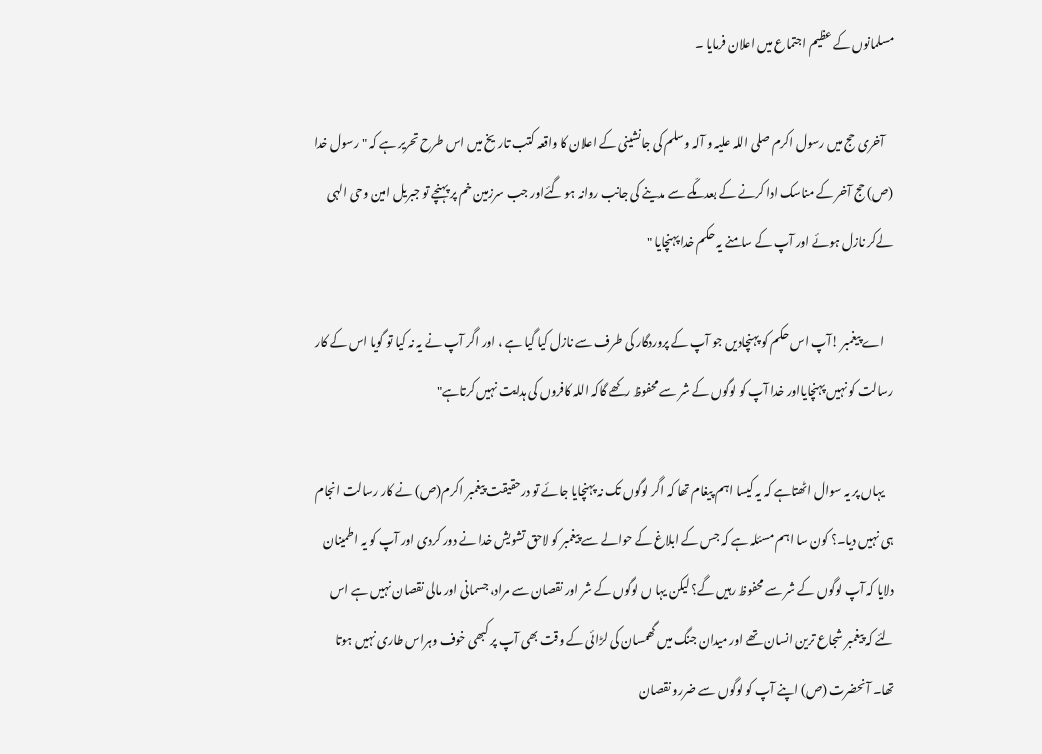مسلمانوں کے عظیم اجتماع میں اعلان فرمایا ۔

    آخری حج میں رسول اکرم صلی اللہ علیہ و آلہ وسلم کی جانشینی کے اعلان کا واقعہ کتب تاریخ میں اس طرح تحریر ہے کہ "رسول خدا (ص) حج آخر کے مناسک ادا کرنے کے بعد مکّے سے مدینے کی جانب روانہ ہو گئےاور جب سرزمین خم پر پہنچے تو جبریل امین وحی الہی لےکر نازل ہوئے اور آپ کے سامنے یہ حکم خدا پہنچایا "

    اے پیغمبر !آپ اس حکم کو پہنچادیں جو آپ کے پروردگار کی طرف سے نازل کیا گیا ہے ، اور اگر آپ نے یہ نہ کیا تو گویا اس کے کار رسالت کو نہیں پہنچایااور خدا آپ کو لوگوں کے شر سے محفوظ رکھے گاکہ اللہ کافروں کی ہدایت نہیں کرتاہے"

    یہاں پر یہ سوال اٹھتاہے کہ یہ کیسا اہم پیغام تھا کہ اگر لوگوں تک نہ پہنچایا جائے تو درحقیقت پیغمبر اکرم(ص) نے کار رسالت انجام ہی نہیں دیا۔؟ کون سا اہم مسئلہ ہے کہ جس کے ابلاغ کے حوالے سے پیغمبر کو لاحق تشویش خدا نے دور کردی اور آپ کو یہ اطمینان دلایا کہ آپ لوگوں کے شر سے محفوظ رہیں گے؟ لیکن یہا ں لوگوں کے شر اور نقصان سے مراد، جسمانی اور مالی نقصان نہیں ہے اس لئے کہ پیغمبر شجاع ترین انسان تھے اور میدان جنگ میں گھمسان کی لڑائی کے وقت بھی آپ پر کبھی خوف وہراس طاری نہیں ہوتا تھا۔ آنحضرت (ص) اپنے آپ کو لوگوں سے ضررو نقصان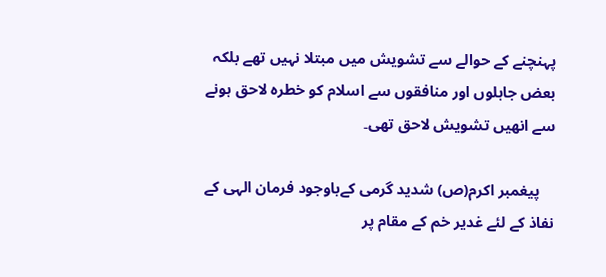پہنچنے کے حوالے سے تشویش میں مبتلا نہیں تھے بلکہ بعض جاہلوں اور منافقوں سے اسلام کو خطرہ لاحق ہونے سے انھیں تشویش لاحق تھی۔

    پیغمبر اکرم(ص) شدید گرمی کےباوجود فرمان الہی کے نفاذ کے لئے غدیر خم کے مقام پر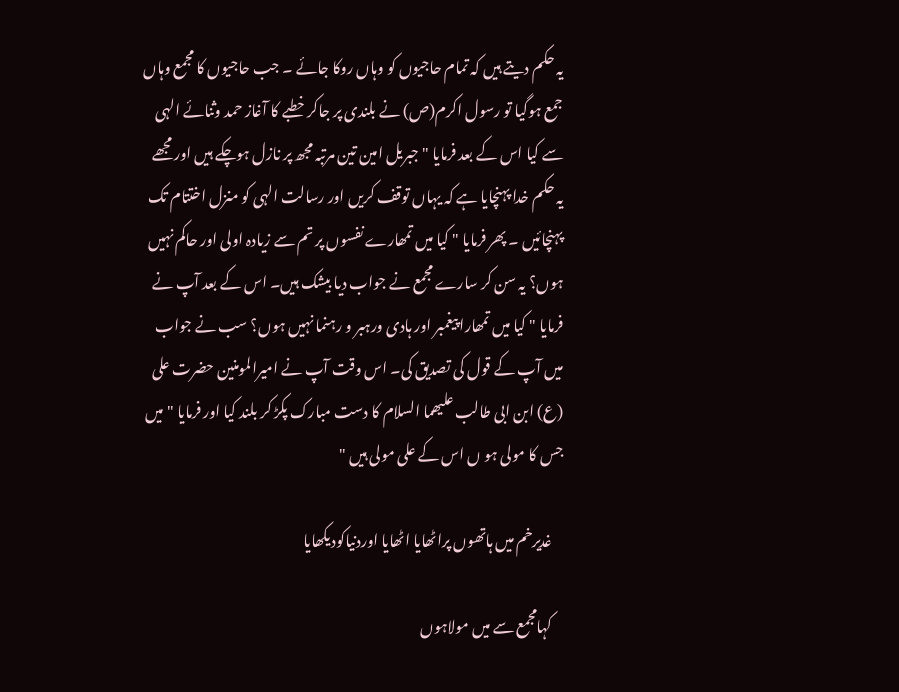یہ حکم دیتے ہیں کہ تمام حاجیوں کو وہاں روکا جائے ۔ جب حاجیوں کا مجمع وہاں جمع ہوگیا تو رسول اکرم(ص) نے بلندی پر جاکر خطبے کا آغاز حمد وثنائے الہی سے کیا اس کے بعد فرمایا " جبریل امین تین مرتبہ مجھ پر نازل ہوچکے ہیں اور مجھے یہ حکم خدا پہنچایا ہے کہ یہاں توقف کریں اور رسالت الہی کو منزل اختتام تک پہنچائیں ۔ پھر فرمایا " کیا میں تمھارے نفسوں پر تم سے زیادہ اولی اور حاکم نہیں ہوں؟ یہ سن کر سارے مجمع نے جواب دیا بیشک ہیں۔ اس کے بعد آپ نے فرمایا " کیا میں تمھارا پیغمبر اور ہادی ورہبر و رہنما نہیں ہوں؟ سب نے جواب میں آپ کے قول کی تصدیق کی۔ اس وقت آپ نے امیرالمومنین حضرت علی (ع) ابن ابی طالب علیھما السلام کا دست مبارک پکڑ کر بلند کیا اور فرمایا " میں جس کا مولی ہو ں اس کے علی مولی ہیں "

    غدیرخم میں ہاتھوں پراٹھایا اٹھایا اوردنیاکودیکھایا

    کہامجمع سے میں مولاہوں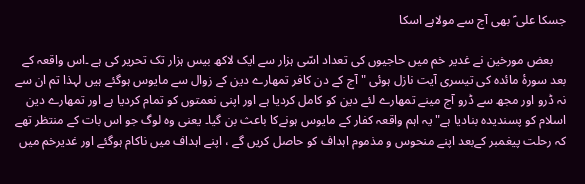جسکا علی ؑ بھی آج سے مولاہے اسکا

    بعض مورخین نے غدیر خم میں حاجیوں کی تعداد اسّی ہزار سے ایک لاکھ بیس ہزار تک تحریر کی ہے ۔اس واقعہ کے بعد سورۂ مائدہ کی تیسری آیت نازل ہوئی " آج کے دن کافر تمھارے دین کے زوال سے مایوس ہوگئے ہیں لہذا تم ان سے نہ ڈرو اور مجھ سے ڈرو آج مینے تمھارے لئے دین کو کامل کردیا ہے اور اپنی نعمتوں کو تمام کردیا ہے اور تمھارے دین اسلام کو پسندیدہ بنادیا ہے" یہ اہم واقعہ کفار کے مایوس ہونےکا باعث بن گیا۔ یعنی وہ لوگ جو اس بات کے منتظر تھے کہ رحلت پیغمبر کےبعد اپنے منحوس و مذموم اہداف کو حاصل کریں گے ، اپنے اہداف میں ناکام ہوگئے اور غدیرخم میں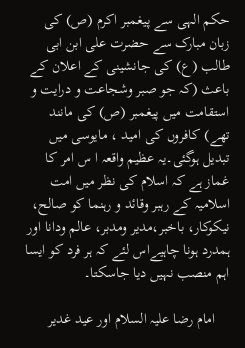حکم الہی سے پیغمبر اکرم (ص) کی زبان مبارک سے حضرت علی ابن ابی طالب (ع) کی جانشینی کے اعلان کے باعث (کہ جو صبر وشجاعت و درایت و استقامت میں پیغمبر (ص) کی مانند تھے) کافروں کی امید ، مایوسی میں تبدیل ہوگئی۔یہ عظیم واقعہ ا س امر کا غماز ہے کہ اسلام کی نظر میں امت اسلامیہ کے رہبر وقائد و رہنما کو صالح، نیکوکار، باخبر،مدیر ومدبر، عالم ودانا اور ہمدرد ہونا چاہیےاس لئے کہ ہر فرد کو ایسا اہم منصب نہیں دیا جاسکتا۔

    امام رضا علیہ السلام اور عید غدیر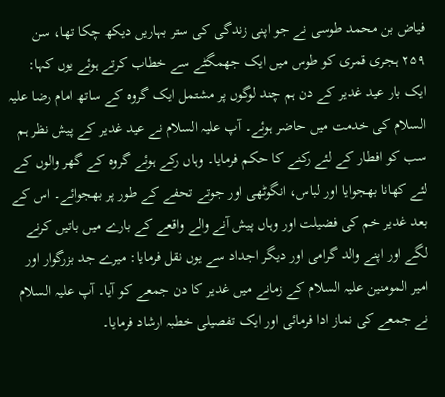فیاض بن محمد طوسی نے جو اپنی زندگی کی ستر بہاریں دیکھ چکا تھا، سن ۲۵۹ ہجری قمری کو طوس میں ایک جھمگٹے سے خطاب کرتے ہوئے یوں کہا: ایک بار عید غدیر کے دن ہم چند لوگوں پر مشتمل ایک گروہ کے ساتھ امام رضا علیہ السلام کی خدمت میں حاضر ہوئے۔ آپ علیہ السلام نے عید غدیر کے پیش نظر ہم سب کو افطار کے لئے رکنے کا حکم فرمایا۔ وہاں رکے ہوئے گروہ کے گھر والوں کے لئے کھانا بھجوایا اور لباس، انگوٹھی اور جوتے تحفے کے طور پر بھجوائے۔ اس کے بعد غدیر خم کی فضیلت اور وہاں پیش آنے والے واقعے کے بارے میں باتیں کرنے لگے اور اپنے والد گرامی اور دیگر اجداد سے یوں نقل فرمایا: میرے جد بزرگوار اور امیر المومنین علیہ السلام کے زمانے میں غدیر کا دن جمعے کو آیا۔ آپ علیہ السلام نے جمعے کی نماز ادا فرمائی اور ایک تفصیلی خطبہ ارشاد فرمایا۔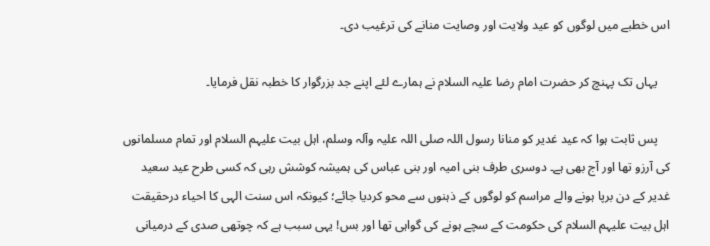اس خطبے میں لوگوں کو عید ولایت اور وصایت منانے کی ترغیب دی۔

    یہاں تک پہنچ کر حضرت امام رضا علیہ السلام نے ہمارے لئے اپنے جد بزرگوار کا خطبہ نقل فرمایا۔

    پس ثابت ہوا کہ عید غدیر کو منانا رسول اللہ صلی اللہ علیہ وآلہ وسلم، اہل بیت علیہم السلام اور تمام مسلمانوں کی آرزو تھا اور آج بھی ہے۔ دوسری طرف بنی امیہ اور بنی عباس کی ہمیشہ کوشش رہی کہ کسی طرح عید سعید غدیر کے دن برپا ہونے والے مراسم کو لوگوں کے ذہنوں سے محو کردیا جائے؛ کیونکہ اس سنت الہی کا احیاء درحقیقت اہل بیت علیہم السلام کی حکومت کے سچے ہونے کی گواہی تھا اور بس! یہی سبب ہے کہ چوتھی صدی کے درمیانی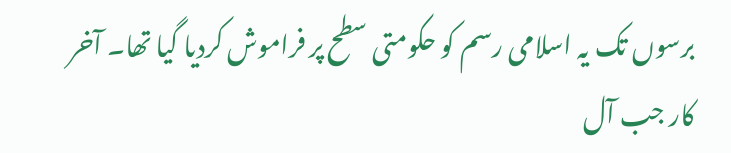برسوں تک یہ اسلامی رسم کو حکومتی سطح پر فراموش کردیا گیا تھا۔ آخر کار جب آل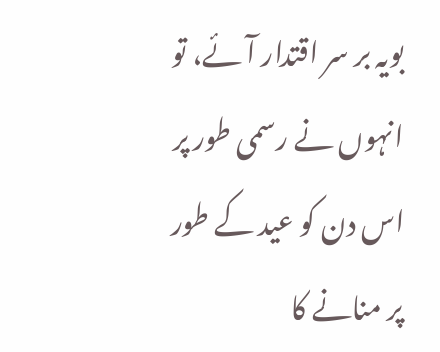بویہ بر سر اقتدار آئے، تو انہوں نے رسمی طور پر اس دن کو عید کے طور پر منانے کا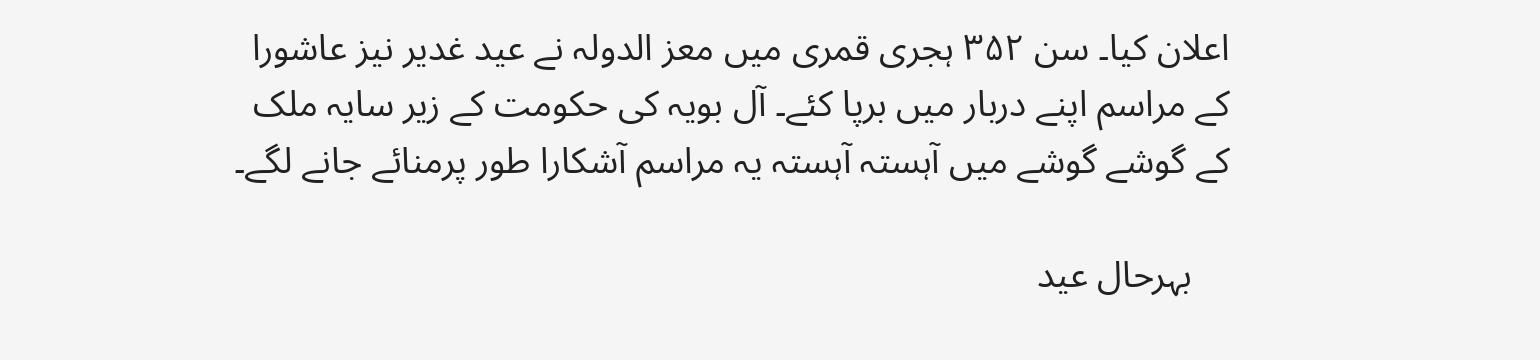اعلان کیا۔ سن ۳۵۲ ہجری قمری میں معز الدولہ نے عید غدیر نیز عاشورا کے مراسم اپنے دربار میں برپا کئے۔ آل بویہ کی حکومت کے زیر سایہ ملک کے گوشے گوشے میں آہستہ آہستہ یہ مراسم آشکارا طور پرمنائے جانے لگے۔

    بہرحال عید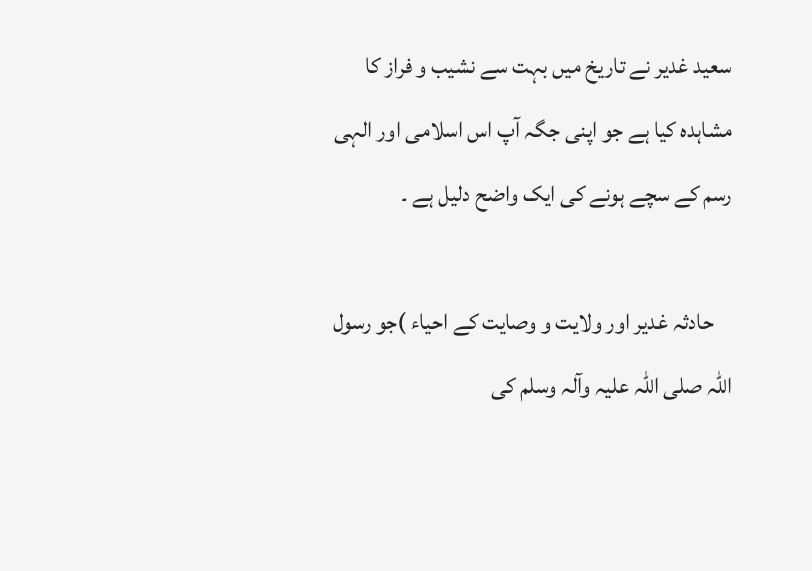سعید غدیر نے تاریخ میں بہت سے نشیب و فراز کا مشاہدہ کیا ہے جو اپنی جگہ آپ اس اسلامی اور الہی رسم کے سچے ہونے کی ایک واضح دلیل ہے ۔

    حادثہ غدیر اور ولایت و وصایت کے احیاء )جو رسول اللہ صلی اللہ علیہ وآلہ وسلم کی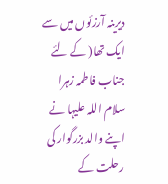دیرینہ آرزئوں میں سے ایک تھا( کے لئے جناب فاطمہ زہرا سلام اللہ علیہا نے اپنے والد بزرگوار کی رحلت کے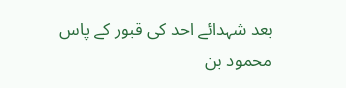بعد شہدائے احد کی قبور کے پاس محمود بن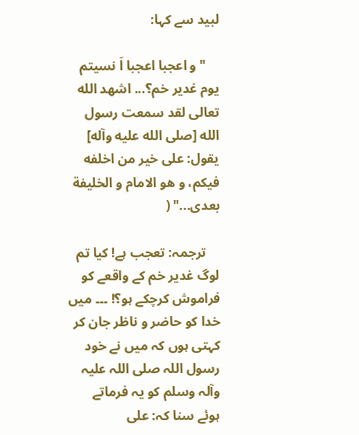لبید سے کہا:

    "و اعجبا اعجبا اَ نسیتم یوم غدیر خم؟... اشهد الله تعالى لقد سمعت رسول الله [صلى الله علیه وآله] یقول: علی خیر من اخلفه فیكم، و هو الامام و الخلیفة بعدى..." (

    ترجمہ: تعجب ہے! کیا تم لوگ غدیر خم کے واقعے کو فراموش کرچکے ہو؟! ۔۔۔ میں خدا کو حاضر و ناظر جان کر کہتی ہوں کہ میں نے خود رسول اللہ صلی اللہ علیہ وآلہ وسلم کو یہ فرماتے ہوئے سنا کہ: علی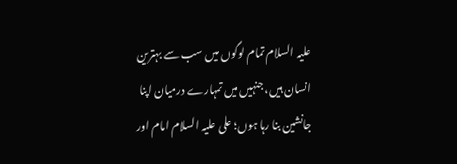علیہ السلام تمام لوگوں میں سب سے بہترین انسان ہیں، جنہیں میں تمہارے درمیان اپنا جانشین بنا رہا ہوں؛ علی علیہ السلام امام اور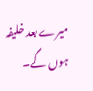میرے بعد خلیفہ ہوں گے۔